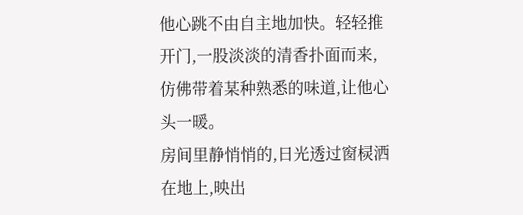他心跳不由自主地加快。轻轻推开门,一股淡淡的清香扑面而来,仿佛带着某种熟悉的味道,让他心头一暖。
房间里静悄悄的,日光透过窗棂洒在地上,映出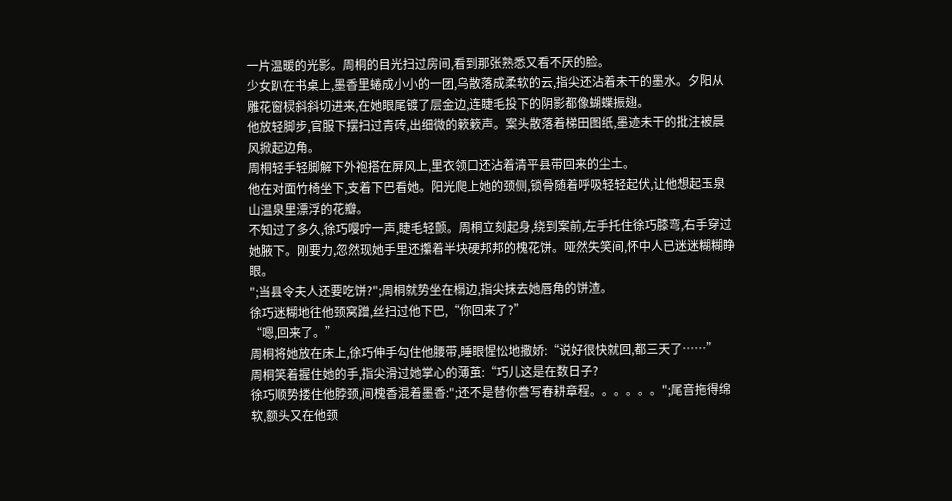一片温暖的光影。周桐的目光扫过房间,看到那张熟悉又看不厌的脸。
少女趴在书桌上,墨香里蜷成小小的一团,乌散落成柔软的云,指尖还沾着未干的墨水。夕阳从雕花窗棂斜斜切进来,在她眼尾镀了层金边,连睫毛投下的阴影都像蝴蝶振翅。
他放轻脚步,官服下摆扫过青砖,出细微的簌簌声。案头散落着梯田图纸,墨迹未干的批注被晨风掀起边角。
周桐轻手轻脚解下外袍搭在屏风上,里衣领口还沾着清平县带回来的尘土。
他在对面竹椅坐下,支着下巴看她。阳光爬上她的颈侧,锁骨随着呼吸轻轻起伏,让他想起玉泉山温泉里漂浮的花瓣。
不知过了多久,徐巧嘤咛一声,睫毛轻颤。周桐立刻起身,绕到案前,左手托住徐巧膝弯,右手穿过她腋下。刚要力,忽然现她手里还攥着半块硬邦邦的槐花饼。哑然失笑间,怀中人已迷迷糊糊睁眼。
";当县令夫人还要吃饼?";周桐就势坐在榻边,指尖抹去她唇角的饼渣。
徐巧迷糊地往他颈窝蹭,丝扫过他下巴,“你回来了?”
“嗯,回来了。”
周桐将她放在床上,徐巧伸手勾住他腰带,睡眼惺忪地撒娇:“说好很快就回,都三天了……”
周桐笑着握住她的手,指尖滑过她掌心的薄茧:“巧儿这是在数日子?
徐巧顺势搂住他脖颈,间槐香混着墨香:";还不是替你誊写春耕章程。。。。。。";尾音拖得绵软,额头又在他颈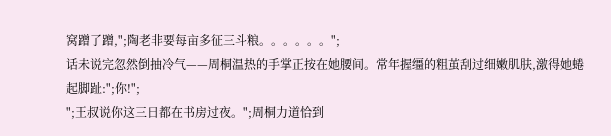窝蹭了蹭,";陶老非要每亩多征三斗粮。。。。。。";
话未说完忽然倒抽冷气——周桐温热的手掌正按在她腰间。常年握缰的粗茧刮过细嫩肌肤,激得她蜷起脚趾:";你!";
";王叔说你这三日都在书房过夜。";周桐力道恰到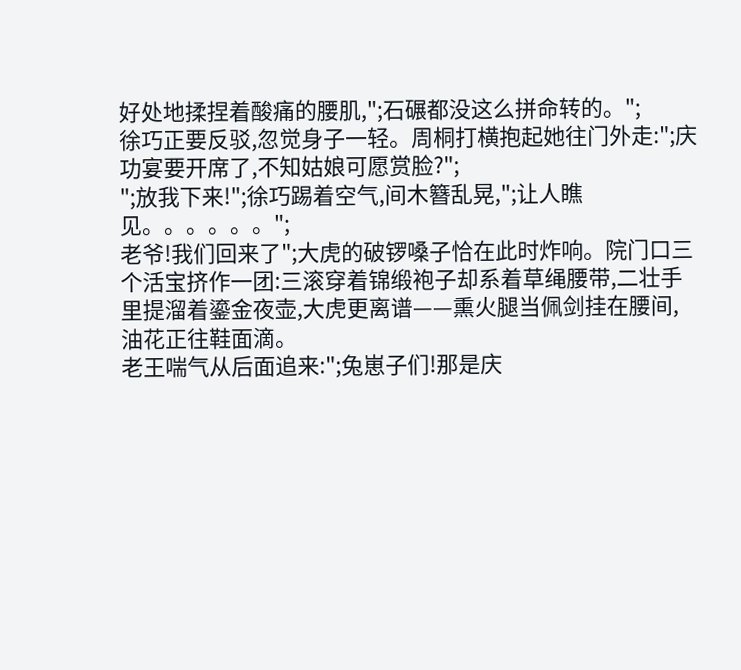好处地揉捏着酸痛的腰肌,";石碾都没这么拼命转的。";
徐巧正要反驳,忽觉身子一轻。周桐打横抱起她往门外走:";庆功宴要开席了,不知姑娘可愿赏脸?";
";放我下来!";徐巧踢着空气,间木簪乱晃,";让人瞧见。。。。。。";
老爷!我们回来了";大虎的破锣嗓子恰在此时炸响。院门口三个活宝挤作一团:三滚穿着锦缎袍子却系着草绳腰带,二壮手里提溜着鎏金夜壶,大虎更离谱——熏火腿当佩剑挂在腰间,油花正往鞋面滴。
老王喘气从后面追来:";兔崽子们!那是庆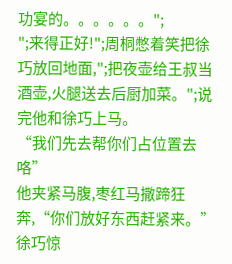功宴的。。。。。。";
";来得正好!";周桐憋着笑把徐巧放回地面,";把夜壶给王叔当酒壶,火腿送去后厨加菜。";说完他和徐巧上马。
“我们先去帮你们占位置去咯”
他夹紧马腹,枣红马撒蹄狂奔,“你们放好东西赶紧来。”
徐巧惊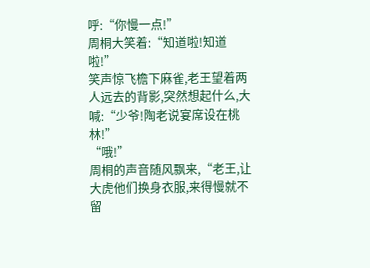呼:“你慢一点!”
周桐大笑着:“知道啦!知道啦!”
笑声惊飞檐下麻雀,老王望着两人远去的背影,突然想起什么,大喊:“少爷!陶老说宴席设在桃林!”
“哦!”
周桐的声音随风飘来,“老王,让大虎他们换身衣服,来得慢就不留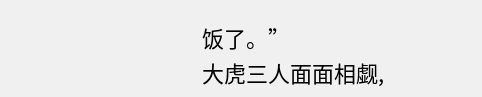饭了。”
大虎三人面面相觑,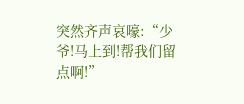突然齐声哀嚎:“少爷!马上到!帮我们留点啊!”